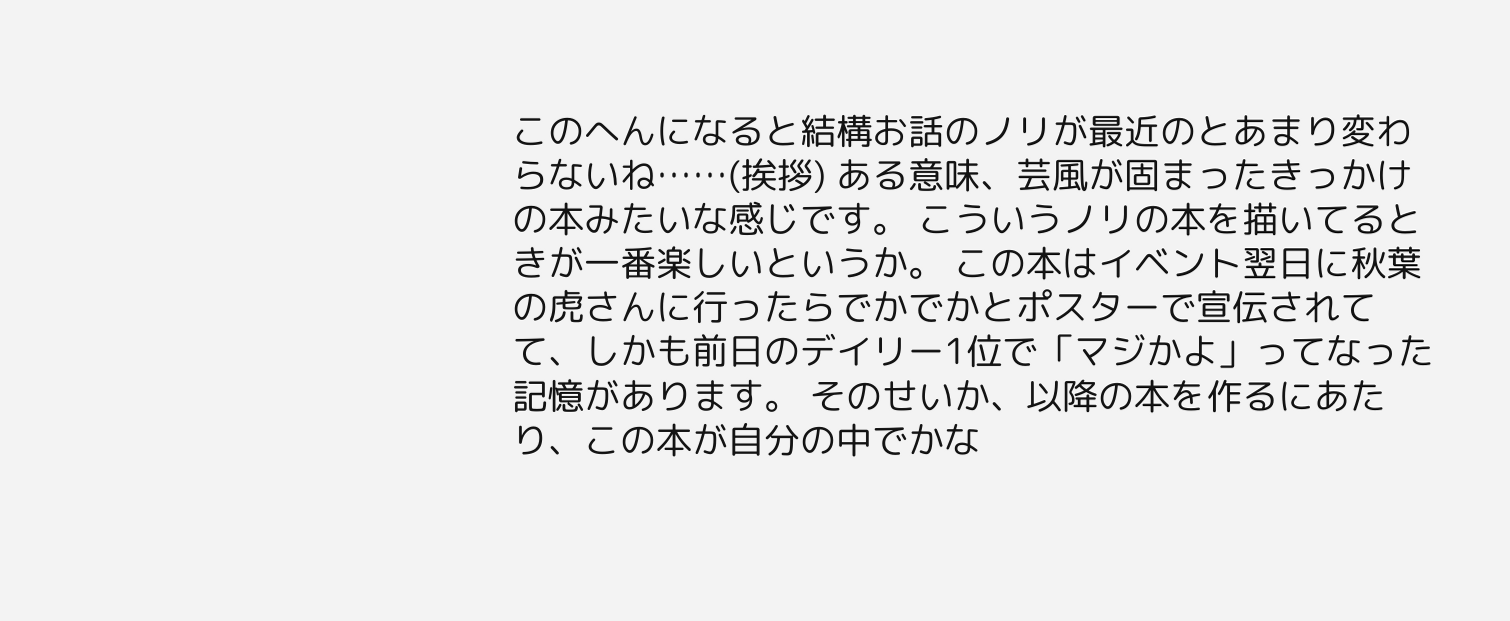このへんになると結構お話のノリが最近のとあまり変わらないね……(挨拶) ある意味、芸風が固まったきっかけの本みたいな感じです。 こういうノリの本を描いてるときが一番楽しいというか。 この本はイベント翌日に秋葉の虎さんに行ったらでかでかとポスターで宣伝されてて、しかも前日のデイリー1位で「マジかよ」ってなった記憶があります。 そのせいか、以降の本を作るにあたり、この本が自分の中でかな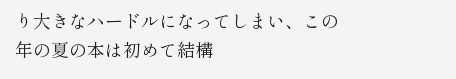り大きなハードルになってしまい、この年の夏の本は初めて結構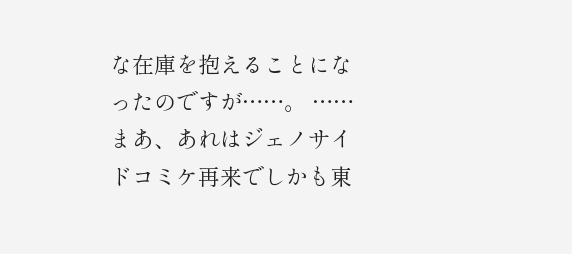な在庫を抱えることになったのですが……。 ……まあ、あれはジェノサイドコミケ再来でしかも東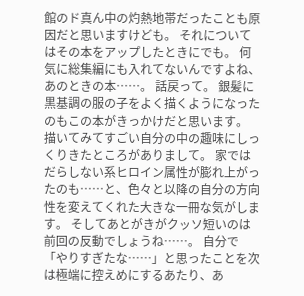館のド真ん中の灼熱地帯だったことも原因だと思いますけども。 それについてはその本をアップしたときにでも。 何気に総集編にも入れてないんですよね、あのときの本……。 話戻って。 銀髪に黒基調の服の子をよく描くようになったのもこの本がきっかけだと思います。 描いてみてすごい自分の中の趣味にしっくりきたところがありまして。 家ではだらしない系ヒロイン属性が膨れ上がったのも……と、色々と以降の自分の方向性を変えてくれた大きな一冊な気がします。 そしてあとがきがクッソ短いのは前回の反動でしょうね……。 自分で「やりすぎたな……」と思ったことを次は極端に控えめにするあたり、あ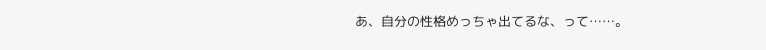あ、自分の性格めっちゃ出てるな、って……。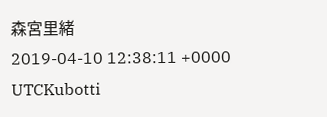森宮里緒
2019-04-10 12:38:11 +0000 UTCKubotti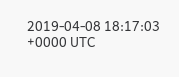2019-04-08 18:17:03 +0000 UTC